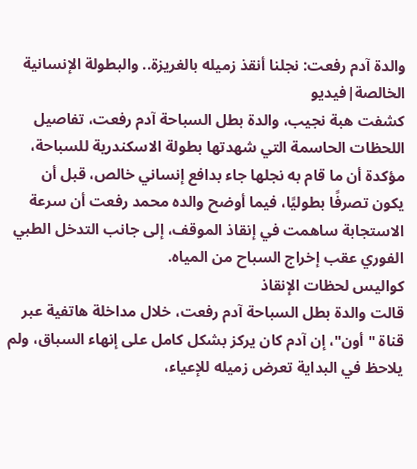والدة آدم رفعت: نجلنا أنقذ زميله بالغريزة.. والبطولة الإنسانية الخالصة|فيديو
كشفت هبة نجيب، والدة بطل السباحة آدم رفعت، تفاصيل اللحظات الحاسمة التي شهدتها بطولة الاسكندرية للسباحة، مؤكدة أن ما قام به نجلها جاء بدافع إنساني خالص، قبل أن يكون تصرفًا بطوليًا، فيما أوضح والده محمد رفعت أن سرعة الاستجابة ساهمت في إنقاذ الموقف، إلى جانب التدخل الطبي الفوري عقب إخراج السباح من المياه.
كواليس لحظات الإنقاذ
قالت والدة بطل السباحة آدم رفعت، خلال مداخلة هاتفية عبر قناة "أون"، إن آدم كان يركز بشكل كامل على إنهاء السباق، ولم يلاحظ في البداية تعرض زميله للإعياء،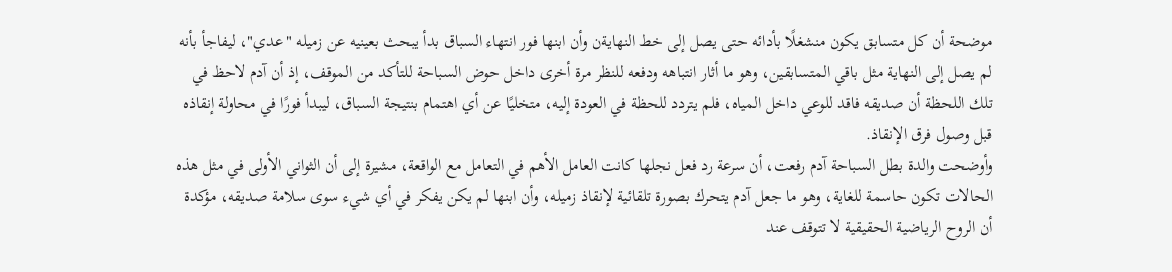موضحة أن كل متسابق يكون منشغلًا بأدائه حتى يصل إلى خط النهايةن وأن ابنها فور انتهاء السباق بدأ يبحث بعينيه عن زميله "عدي"، ليفاجأ بأنه لم يصل إلى النهاية مثل باقي المتسابقين، وهو ما أثار انتباهه ودفعه للنظر مرة أخرى داخل حوض السباحة للتأكد من الموقف، إذ أن آدم لاحظ في تلك اللحظة أن صديقه فاقد للوعي داخل المياه، فلم يتردد للحظة في العودة إليه، متخليًا عن أي اهتمام بنتيجة السباق، ليبدأ فورًا في محاولة إنقاذه قبل وصول فرق الإنقاذ.
وأوضحت والدة بطل السباحة آدم رفعت، أن سرعة رد فعل نجلها كانت العامل الأهم في التعامل مع الواقعة، مشيرة إلى أن الثواني الأولى في مثل هذه الحالات تكون حاسمة للغاية، وهو ما جعل آدم يتحرك بصورة تلقائية لإنقاذ زميله، وأن ابنها لم يكن يفكر في أي شيء سوى سلامة صديقه، مؤكدة أن الروح الرياضية الحقيقية لا تتوقف عند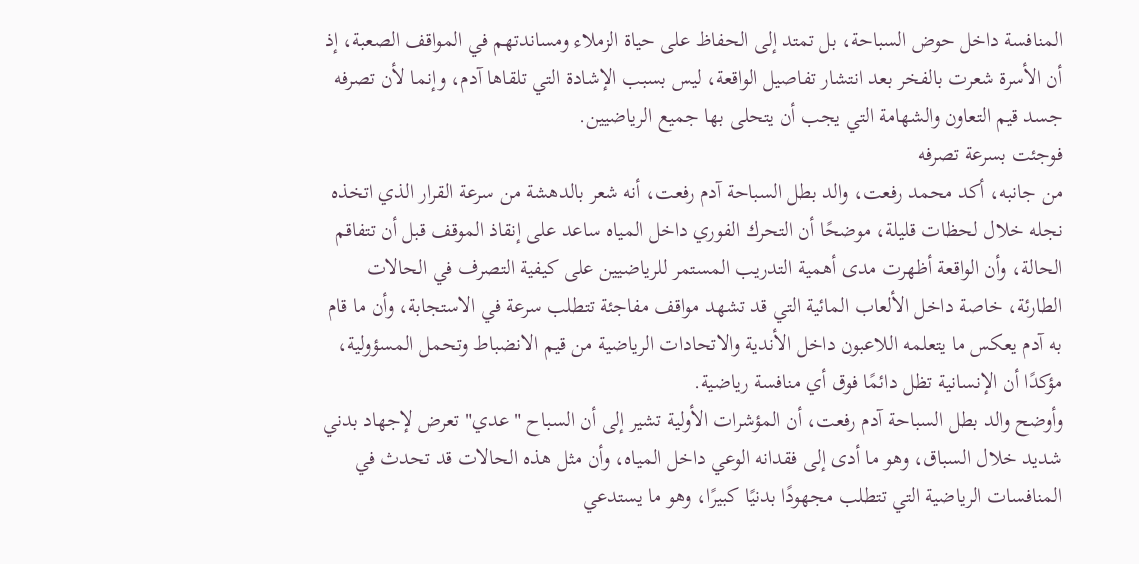المنافسة داخل حوض السباحة، بل تمتد إلى الحفاظ على حياة الزملاء ومساندتهم في المواقف الصعبة، إذ أن الأسرة شعرت بالفخر بعد انتشار تفاصيل الواقعة، ليس بسبب الإشادة التي تلقاها آدم، وإنما لأن تصرفه جسد قيم التعاون والشهامة التي يجب أن يتحلى بها جميع الرياضيين.
فوجئت بسرعة تصرفه
من جانبه، أكد محمد رفعت، والد بطل السباحة آدم رفعت، أنه شعر بالدهشة من سرعة القرار الذي اتخذه نجله خلال لحظات قليلة، موضحًا أن التحرك الفوري داخل المياه ساعد على إنقاذ الموقف قبل أن تتفاقم الحالة، وأن الواقعة أظهرت مدى أهمية التدريب المستمر للرياضيين على كيفية التصرف في الحالات الطارئة، خاصة داخل الألعاب المائية التي قد تشهد مواقف مفاجئة تتطلب سرعة في الاستجابة، وأن ما قام به آدم يعكس ما يتعلمه اللاعبون داخل الأندية والاتحادات الرياضية من قيم الانضباط وتحمل المسؤولية، مؤكدًا أن الإنسانية تظل دائمًا فوق أي منافسة رياضية.
وأوضح والد بطل السباحة آدم رفعت، أن المؤشرات الأولية تشير إلى أن السباح "عدي" تعرض لإجهاد بدني شديد خلال السباق، وهو ما أدى إلى فقدانه الوعي داخل المياه، وأن مثل هذه الحالات قد تحدث في المنافسات الرياضية التي تتطلب مجهودًا بدنيًا كبيرًا، وهو ما يستدعي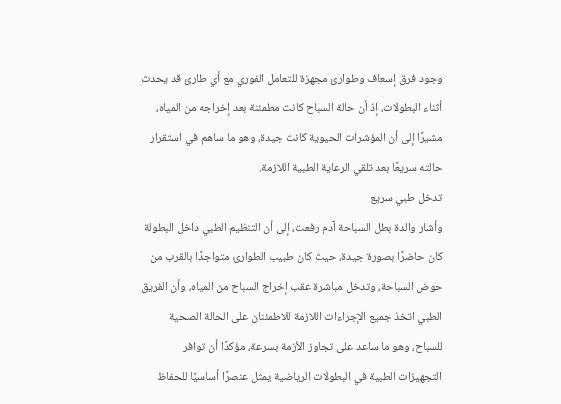وجود فرق إسعاف وطوارئ مجهزة للتعامل الفوري مع أي طارئ قد يحدث أثناء البطولات، إذ أن حالة السباح كانت مطمئنة بعد إخراجه من المياه، مشيرًا إلى أن المؤشرات الحيوية كانت جيدة، وهو ما ساهم في استقرار حالته سريعًا بعد تلقي الرعاية الطبية اللازمة.
تدخل طبي سريع
وأشار والدة بطل السباحة آدم رفعت، إلى أن التنظيم الطبي داخل البطولة كان حاضرًا بصورة جيدة، حيث كان طبيب الطوارئ متواجدًا بالقرب من حوض السباحة، وتدخل مباشرة عقب إخراج السباح من المياه، وأن الفريق الطبي اتخذ جميع الإجراءات اللازمة للاطمئنان على الحالة الصحية للسباح، وهو ما ساعد على تجاوز الأزمة بسرعة، مؤكدًا أن توافر التجهيزات الطبية في البطولات الرياضية يمثل عنصرًا أساسيًا للحفاظ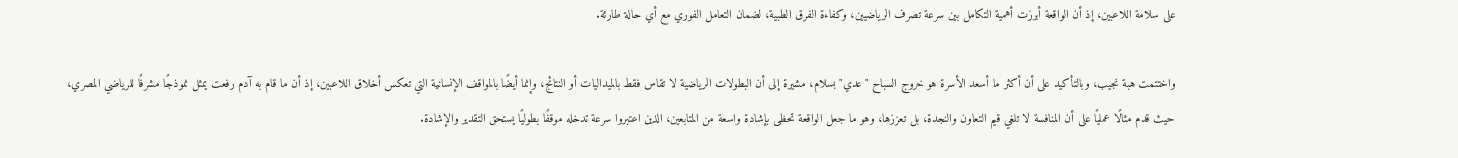على سلامة اللاعبين، إذ أن الواقعة أبرزت أهمية التكامل بين سرعة تصرف الرياضيين، وكفاءة الفرق الطبية، لضمان التعامل الفوري مع أي حالة طارئة.

واختتمت هبة نجيب، وبالتأكيد على أن أكثر ما أسعد الأسرة هو خروج السباح "عدي" بسلام، مشيرة إلى أن البطولات الرياضية لا تقاس فقط بالميداليات أو النتائج، وإنما أيضًا بالمواقف الإنسانية التي تعكس أخلاق اللاعبين، إذ أن ما قام به آدم رفعت يمثل نموذجًا مشرفًا للرياضي المصري، حيث قدم مثالًا عمليًا على أن المنافسة لا تلغي قيم التعاون والنجدة، بل تعززها، وهو ما جعل الواقعة تحظى بإشادة واسعة من المتابعين، الذين اعتبروا سرعة تدخله موقفًا بطوليًا يستحق التقدير والإشادة.